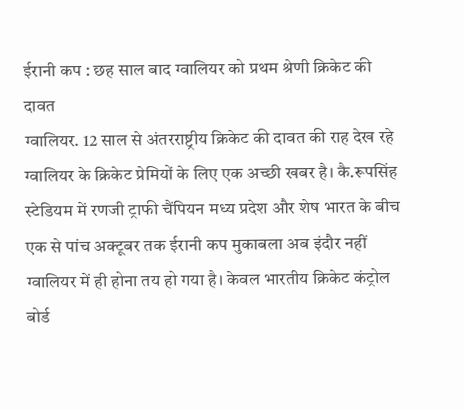ईरानी कप : छह साल बाद ग्वालियर को प्रथम श्रेणी क्रिकेट की दावत
ग्वालियर. 12 साल से अंतरराष्ट्रीय क्रिकेट की दावत की राह देख रहे ग्वालियर के क्रिकेट प्रेमियों के लिए एक अच्छी खबर है। कै.रूपसिंह स्टेडियम में रणजी ट्राफी चैंपियन मध्य प्रदेश और शेष भारत के बीच एक से पांच अक्टूबर तक ईरानी कप मुकाबला अब इंदौर नहीं ग्वालियर में ही होना तय हो गया है। केवल भारतीय क्रिकेट कंट्रोल बोर्ड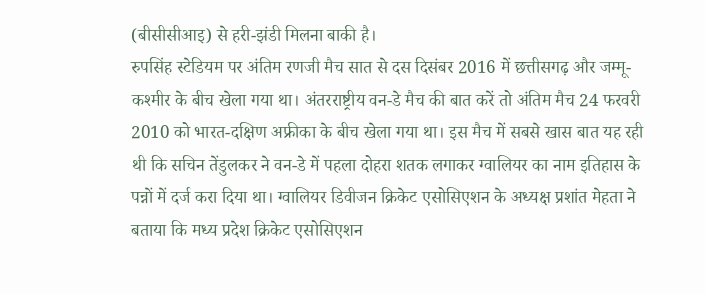(बीसीसीआइ) से हरी-झंडी मिलना बाकी है।
रुपसिंह स्टेडियम पर अंतिम रणजी मैच सात से दस दिसंबर 2016 में छत्तीसगढ़ और जम्मू-कश्मीर के बीच खेला गया था। अंतरराष्ट्रीय वन-डे मैच की बात करें तो अंतिम मैच 24 फरवरी 2010 को भारत-दक्षिण अफ्रीका के बीच खेला गया था। इस मैच में सबसे खास बात यह रही थी कि सचिन तेंडुलकर ने वन-डे में पहला दोहरा शतक लगाकर ग्वालियर का नाम इतिहास के पन्नों में दर्ज करा दिया था। ग्वालियर डिवीजन क्रिकेट एसोसिएशन के अध्यक्ष प्रशांत मेहता ने बताया कि मध्य प्रदेश क्रिकेट एसोसिएशन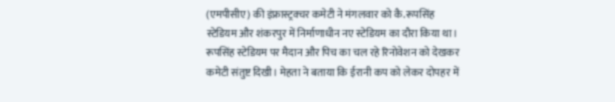(एमपीसीए) की इंफ्रास्ट्रक्चर कमेटी ने मंगलवार को कै.रूपसिंह स्टेडियम और शंकरपुर में निर्माणाधीन नए स्टेडियम का दौरा किया था। रूपसिंह स्टेडियम पर मैदान और पिच का चल रहे रिनोवेशन को देखकर कमेटी संतुष्ट दिखी। मेहता ने बताया कि ईरानी कप को लेकर दोपहर में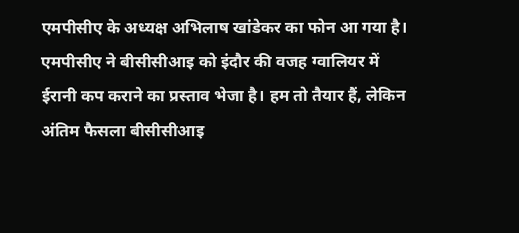एमपीसीए के अध्यक्ष अभिलाष खांडेकर का फोन आ गया है। एमपीसीए ने बीसीसीआइ को इंदौर की वजह ग्वालियर में ईरानी कप कराने का प्रस्ताव भेजा है। हम तो तैयार हैं, लेकिन अंतिम फैसला बीसीसीआइ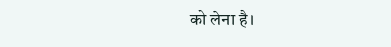को लेना है।